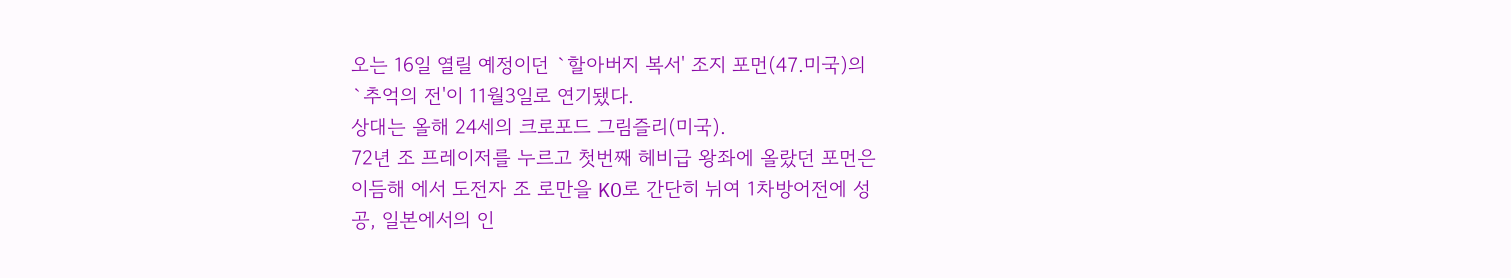오는 16일 열릴 예정이던 `할아버지 복서' 조지 포먼(47.미국)의
`추억의 전'이 11월3일로 연기됐다.
상대는 올해 24세의 크로포드 그림즐리(미국).
72년 조 프레이저를 누르고 첫번째 헤비급 왕좌에 올랐던 포먼은
이듬해 에서 도전자 조 로만을 KO로 간단히 뉘여 1차방어전에 성
공, 일본에서의 인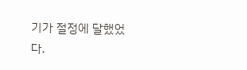기가 절정에 달했었다.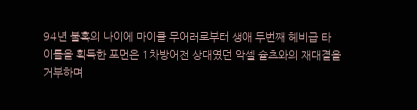94년 불혹의 나이에 마이클 무어러로부터 생애 두번째 헤비급 타
이틀을 획득한 포먼은 1차방어전 상대였던 악셀 슐츠와의 재대결을
거부하며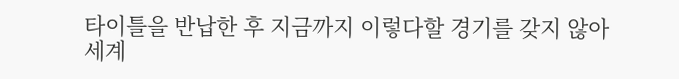타이틀을 반납한 후 지금까지 이렇다할 경기를 갖지 않아
세계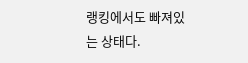랭킹에서도 빠져있는 상태다.